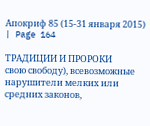Апокриф 85 (15-31 января 2015) | Page 164

ТРАДИЦИИ И ПРОРОКИ
свою свободу), всевозможные нарушители мелких или средних законов,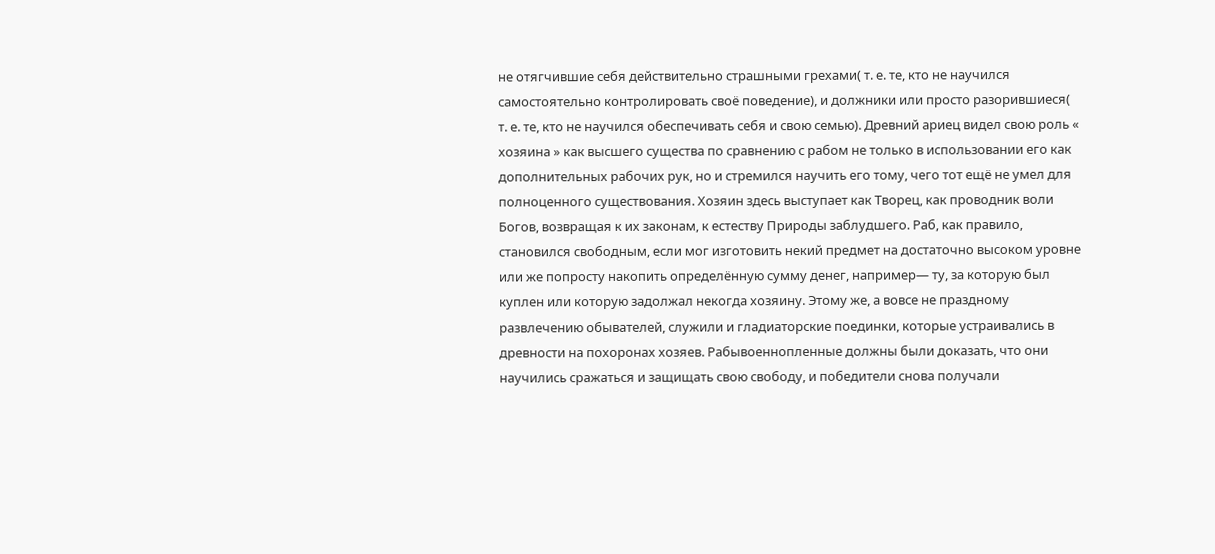не отягчившие себя действительно страшными грехами( т. е. те, кто не научился самостоятельно контролировать своё поведение), и должники или просто разорившиеся( т. е. те, кто не научился обеспечивать себя и свою семью). Древний ариец видел свою роль « хозяина » как высшего существа по сравнению с рабом не только в использовании его как дополнительных рабочих рук, но и стремился научить его тому, чего тот ещё не умел для полноценного существования. Хозяин здесь выступает как Творец, как проводник воли Богов, возвращая к их законам, к естеству Природы заблудшего. Раб, как правило, становился свободным, если мог изготовить некий предмет на достаточно высоком уровне или же попросту накопить определённую сумму денег, например— ту, за которую был куплен или которую задолжал некогда хозяину. Этому же, а вовсе не праздному развлечению обывателей, служили и гладиаторские поединки, которые устраивались в древности на похоронах хозяев. Рабывоеннопленные должны были доказать, что они научились сражаться и защищать свою свободу, и победители снова получали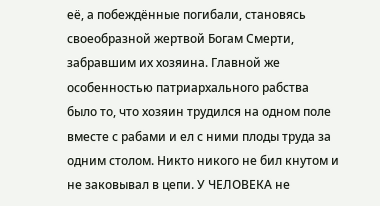её, а побеждённые погибали, становясь своеобразной жертвой Богам Смерти, забравшим их хозяина. Главной же особенностью патриархального рабства было то, что хозяин трудился на одном поле вместе с рабами и ел с ними плоды труда за одним столом. Никто никого не бил кнутом и не заковывал в цепи. У ЧЕЛОВЕКА не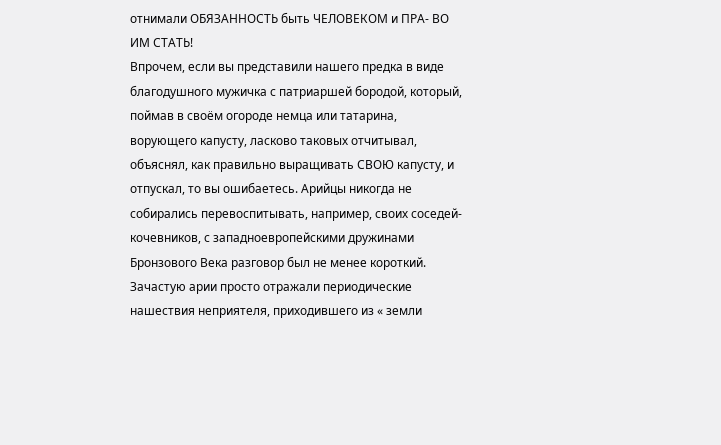отнимали ОБЯЗАННОСТЬ быть ЧЕЛОВЕКОМ и ПРА- ВО ИМ СТАТЬ!
Впрочем, если вы представили нашего предка в виде благодушного мужичка с патриаршей бородой, который, поймав в своём огороде немца или татарина, ворующего капусту, ласково таковых отчитывал, объяснял, как правильно выращивать СВОЮ капусту, и отпускал, то вы ошибаетесь. Арийцы никогда не собирались перевоспитывать, например, своих соседей-кочевников, с западноевропейскими дружинами Бронзового Века разговор был не менее короткий. Зачастую арии просто отражали периодические нашествия неприятеля, приходившего из « земли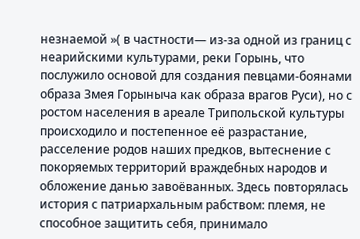незнаемой »( в частности— из-за одной из границ с неарийскими культурами, реки Горынь, что послужило основой для создания певцами-боянами образа Змея Горыныча как образа врагов Руси), но с ростом населения в ареале Трипольской культуры происходило и постепенное её разрастание, расселение родов наших предков, вытеснение с покоряемых территорий враждебных народов и обложение данью завоёванных. Здесь повторялась история с патриархальным рабством: племя, не способное защитить себя, принимало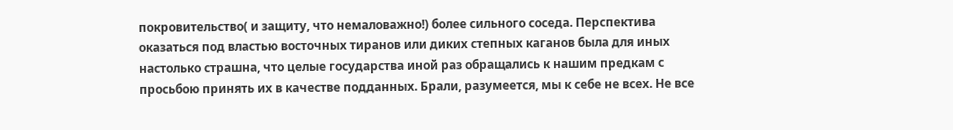покровительство( и защиту, что немаловажно!) более сильного соседа. Перспектива оказаться под властью восточных тиранов или диких степных каганов была для иных настолько страшна, что целые государства иной раз обращались к нашим предкам с просьбою принять их в качестве подданных. Брали, разумеется, мы к себе не всех. Не все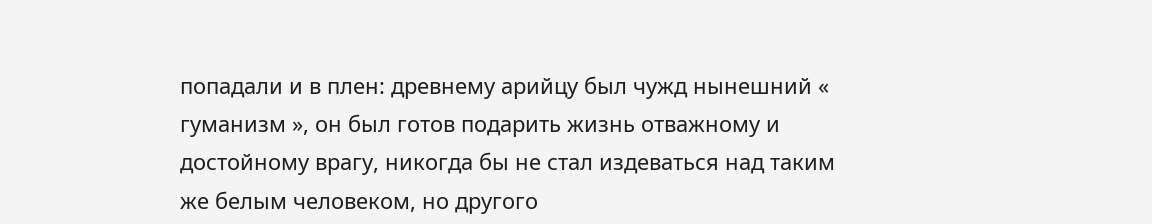попадали и в плен: древнему арийцу был чужд нынешний « гуманизм », он был готов подарить жизнь отважному и достойному врагу, никогда бы не стал издеваться над таким же белым человеком, но другого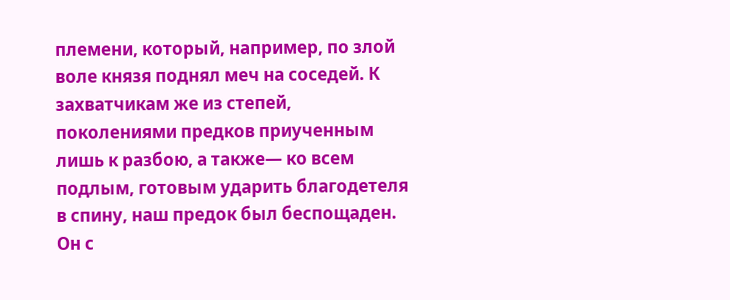племени, который, например, по злой воле князя поднял меч на соседей. К захватчикам же из степей, поколениями предков приученным лишь к разбою, а также— ко всем подлым, готовым ударить благодетеля в спину, наш предок был беспощаден. Он с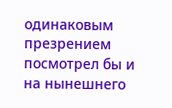одинаковым презрением посмотрел бы и на нынешнего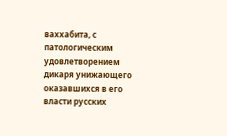ваххабита, с патологическим удовлетворением дикаря унижающего оказавшихся в его власти русских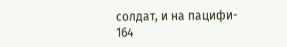солдат, и на пацифи-
164